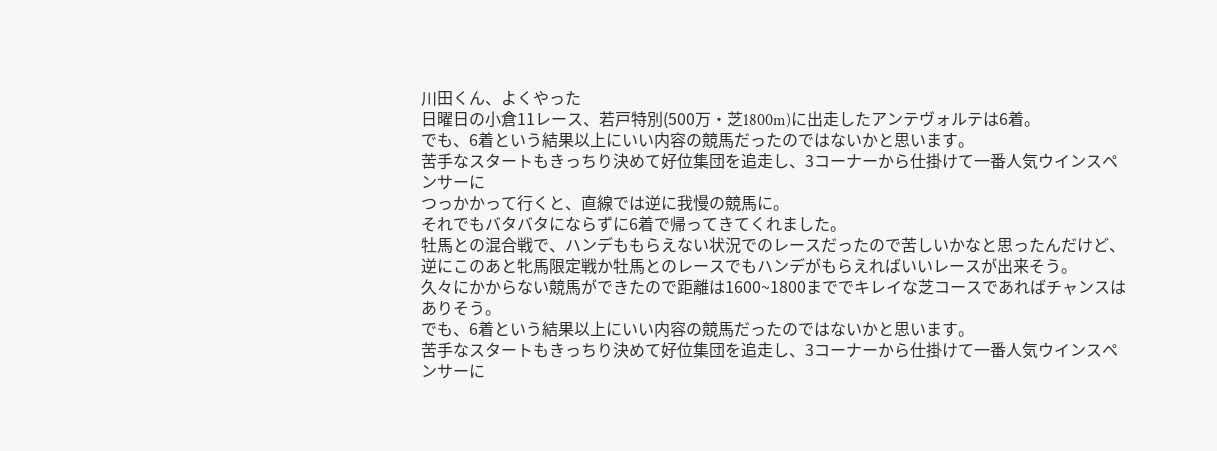川田くん、よくやった
日曜日の小倉11レース、若戸特別(500万・芝1800m)に出走したアンテヴォルテは6着。
でも、6着という結果以上にいい内容の競馬だったのではないかと思います。
苦手なスタートもきっちり決めて好位集団を追走し、3コーナーから仕掛けて一番人気ウインスペンサーに
つっかかって行くと、直線では逆に我慢の競馬に。
それでもバタバタにならずに6着で帰ってきてくれました。
牡馬との混合戦で、ハンデももらえない状況でのレースだったので苦しいかなと思ったんだけど、
逆にこのあと牝馬限定戦か牡馬とのレースでもハンデがもらえればいいレースが出来そう。
久々にかからない競馬ができたので距離は1600~1800まででキレイな芝コースであればチャンスはありそう。
でも、6着という結果以上にいい内容の競馬だったのではないかと思います。
苦手なスタートもきっちり決めて好位集団を追走し、3コーナーから仕掛けて一番人気ウインスペンサーに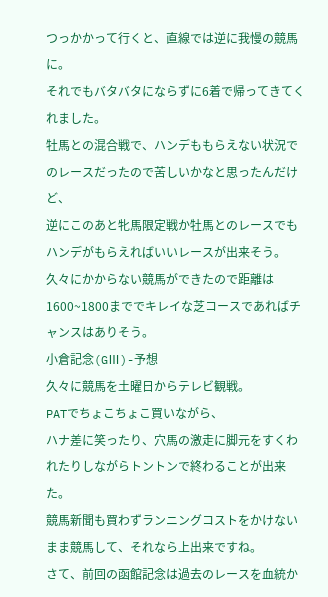つっかかって行くと、直線では逆に我慢の競馬に。
それでもバタバタにならずに6着で帰ってきてくれました。
牡馬との混合戦で、ハンデももらえない状況でのレースだったので苦しいかなと思ったんだけど、
逆にこのあと牝馬限定戦か牡馬とのレースでもハンデがもらえればいいレースが出来そう。
久々にかからない競馬ができたので距離は1600~1800まででキレイな芝コースであればチャンスはありそう。
小倉記念(GⅢ)-予想
久々に競馬を土曜日からテレビ観戦。
PATでちょこちょこ買いながら、
ハナ差に笑ったり、穴馬の激走に脚元をすくわれたりしながらトントンで終わることが出来た。
競馬新聞も買わずランニングコストをかけないまま競馬して、それなら上出来ですね。
さて、前回の函館記念は過去のレースを血統か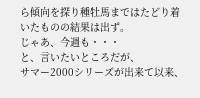ら傾向を探り種牡馬まではたどり着いたものの結果は出ず。
じゃあ、今週も・・・
と、言いたいところだが、
サマー2000シリーズが出来て以来、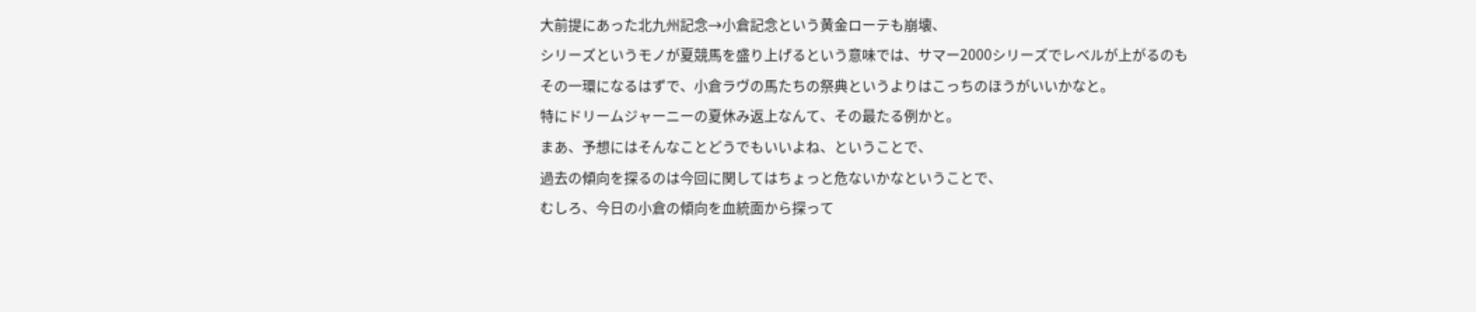大前提にあった北九州記念→小倉記念という黄金ローテも崩壊、
シリーズというモノが夏競馬を盛り上げるという意味では、サマー2000シリーズでレベルが上がるのも
その一環になるはずで、小倉ラヴの馬たちの祭典というよりはこっちのほうがいいかなと。
特にドリームジャーニーの夏休み返上なんて、その最たる例かと。
まあ、予想にはそんなことどうでもいいよね、ということで、
過去の傾向を探るのは今回に関してはちょっと危ないかなということで、
むしろ、今日の小倉の傾向を血統面から探って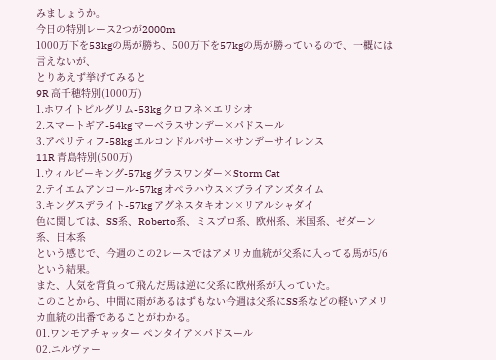みましょうか。
今日の特別レース2つが2000m
1000万下を53kgの馬が勝ち、500万下を57kgの馬が勝っているので、一概には言えないが、
とりあえず挙げてみると
9R 高千穂特別(1000万)
1.ホワイトピルグリム-53kg クロフネ×エリシオ
2.スマートギア-54kg マーベラスサンデー×パドスール
3.アペリティフ-58kg エルコンドルパサー×サンデーサイレンス
11R 青島特別(500万)
1.ウィルビーキング-57kg グラスワンダー×Storm Cat
2.テイエムアンコール-57kg オペラハウス×ブライアンズタイム
3.キングスデライト-57kg アグネスタキオン×リアルシャダイ
色に関しては、SS系、Roberto系、ミスプロ系、欧州系、米国系、ゼダーン系、日本系
という感じで、今週のこの2レースではアメリカ血統が父系に入ってる馬が5/6という結果。
また、人気を背負って飛んだ馬は逆に父系に欧州系が入っていた。
このことから、中間に雨があるはずもない今週は父系にSS系などの軽いアメリカ血統の出番であることがわかる。
01.ワンモアチャッター ペンタイア×パドスール
02.ニルヴァー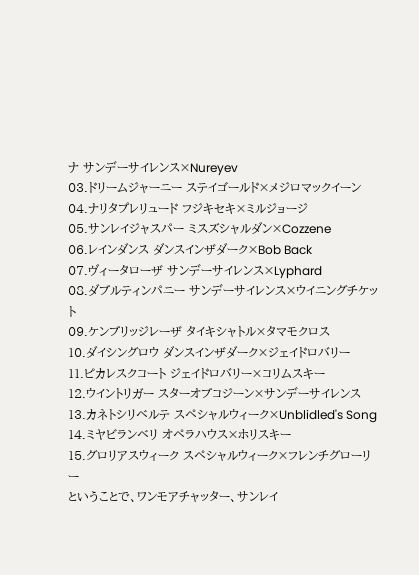ナ サンデーサイレンス×Nureyev
03.ドリームジャーニー ステイゴールド×メジロマックイーン
04.ナリタプレリュード フジキセキ×ミルジョージ
05.サンレイジャスパー ミスズシャルダン×Cozzene
06.レインダンス ダンスインザダーク×Bob Back
07.ヴィータローザ サンデーサイレンス×Lyphard
08.ダブルティンパニー サンデーサイレンス×ウイニングチケット
09.ケンブリッジレーザ タイキシャトル×タマモクロス
10.ダイシングロウ ダンスインザダーク×ジェイドロバリー
11.ピカレスクコート ジェイドロバリー×コリムスキー
12.ウイントリガー スターオブコジーン×サンデーサイレンス
13.カネトシリベルテ スペシャルウィーク×Unblidled's Song
14.ミヤビランベリ オペラハウス×ホリスキー
15.グロリアスウィーク スペシャルウィーク×フレンチグローリー
ということで、ワンモアチャッター、サンレイ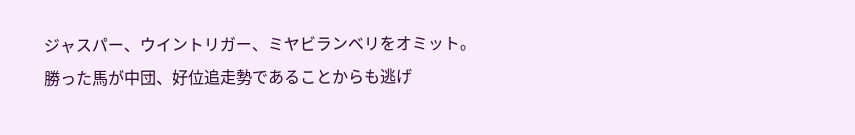ジャスパー、ウイントリガー、ミヤビランベリをオミット。
勝った馬が中団、好位追走勢であることからも逃げ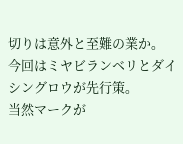切りは意外と至難の業か。
今回はミヤビランベリとダイシングロウが先行策。
当然マークが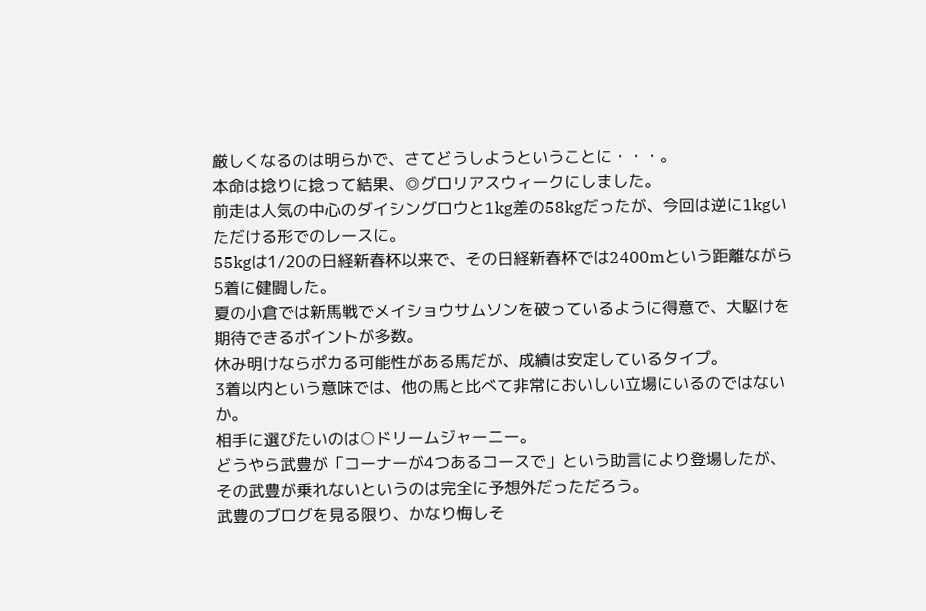厳しくなるのは明らかで、さてどうしようということに・・・。
本命は捻りに捻って結果、◎グロリアスウィークにしました。
前走は人気の中心のダイシングロウと1kg差の58kgだったが、今回は逆に1kgいただける形でのレースに。
55kgは1/20の日経新春杯以来で、その日経新春杯では2400mという距離ながら5着に健闘した。
夏の小倉では新馬戦でメイショウサムソンを破っているように得意で、大駆けを期待できるポイントが多数。
休み明けならポカる可能性がある馬だが、成績は安定しているタイプ。
3着以内という意味では、他の馬と比べて非常においしい立場にいるのではないか。
相手に選びたいのは○ドリームジャーニー。
どうやら武豊が「コーナーが4つあるコースで」という助言により登場したが、
その武豊が乗れないというのは完全に予想外だっただろう。
武豊のブログを見る限り、かなり悔しそ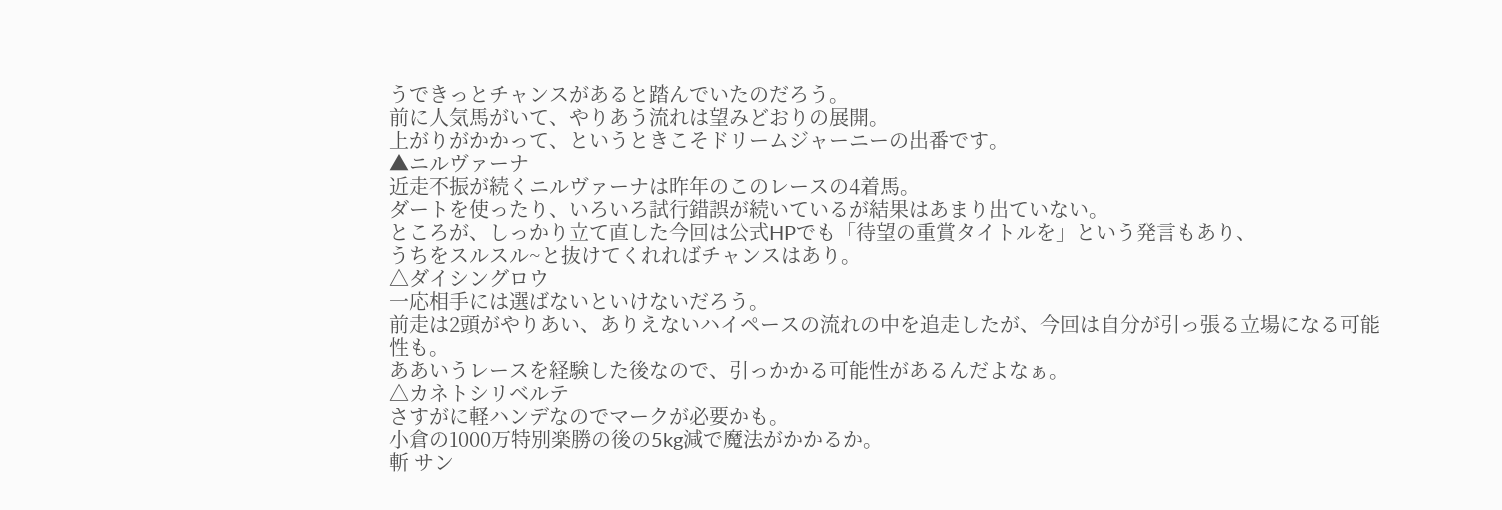うできっとチャンスがあると踏んでいたのだろう。
前に人気馬がいて、やりあう流れは望みどおりの展開。
上がりがかかって、というときこそドリームジャーニーの出番です。
▲ニルヴァーナ
近走不振が続くニルヴァーナは昨年のこのレースの4着馬。
ダートを使ったり、いろいろ試行錯誤が続いているが結果はあまり出ていない。
ところが、しっかり立て直した今回は公式HPでも「待望の重賞タイトルを」という発言もあり、
うちをスルスル~と抜けてくれればチャンスはあり。
△ダイシングロウ
一応相手には選ばないといけないだろう。
前走は2頭がやりあい、ありえないハイペースの流れの中を追走したが、今回は自分が引っ張る立場になる可能性も。
ああいうレースを経験した後なので、引っかかる可能性があるんだよなぁ。
△カネトシリベルテ
さすがに軽ハンデなのでマークが必要かも。
小倉の1000万特別楽勝の後の5kg減で魔法がかかるか。
斬 サン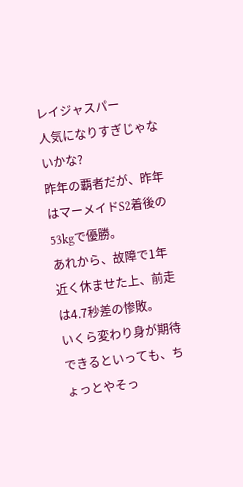レイジャスパー
人気になりすぎじゃないかな?
昨年の覇者だが、昨年はマーメイドS2着後の53kgで優勝。
あれから、故障で1年近く休ませた上、前走は4.7秒差の惨敗。
いくら変わり身が期待できるといっても、ちょっとやそっ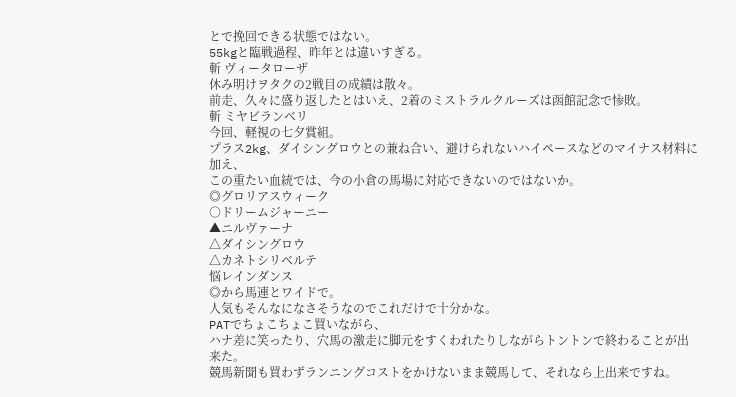とで挽回できる状態ではない。
55kgと臨戦過程、昨年とは違いすぎる。
斬 ヴィータローザ
休み明けヲタクの2戦目の成績は散々。
前走、久々に盛り返したとはいえ、2着のミストラルクルーズは函館記念で惨敗。
斬 ミヤビランベリ
今回、軽視の七夕賞組。
プラス2kg、ダイシングロウとの兼ね合い、避けられないハイペースなどのマイナス材料に加え、
この重たい血統では、今の小倉の馬場に対応できないのではないか。
◎グロリアスウィーク
○ドリームジャーニー
▲ニルヴァーナ
△ダイシングロウ
△カネトシリベルテ
悩レインダンス
◎から馬連とワイドで。
人気もそんなになさそうなのでこれだけで十分かな。
PATでちょこちょこ買いながら、
ハナ差に笑ったり、穴馬の激走に脚元をすくわれたりしながらトントンで終わることが出来た。
競馬新聞も買わずランニングコストをかけないまま競馬して、それなら上出来ですね。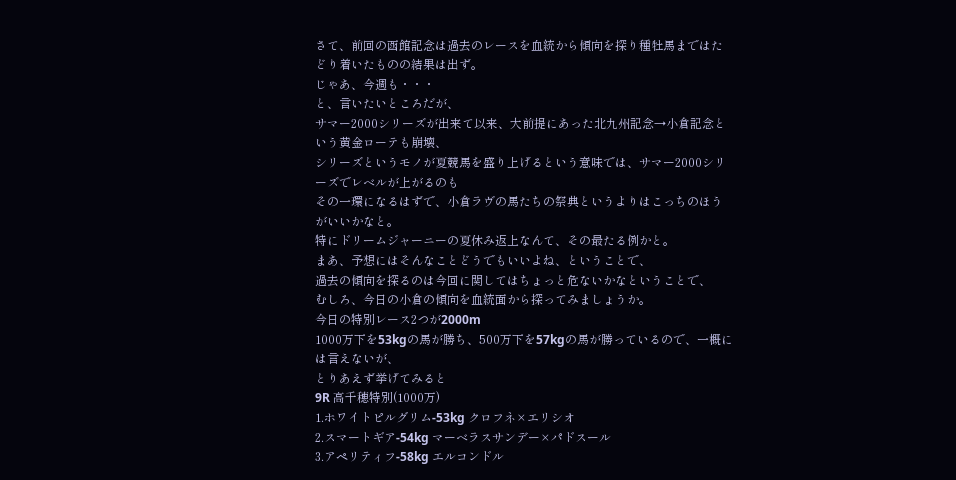さて、前回の函館記念は過去のレースを血統から傾向を探り種牡馬まではたどり着いたものの結果は出ず。
じゃあ、今週も・・・
と、言いたいところだが、
サマー2000シリーズが出来て以来、大前提にあった北九州記念→小倉記念という黄金ローテも崩壊、
シリーズというモノが夏競馬を盛り上げるという意味では、サマー2000シリーズでレベルが上がるのも
その一環になるはずで、小倉ラヴの馬たちの祭典というよりはこっちのほうがいいかなと。
特にドリームジャーニーの夏休み返上なんて、その最たる例かと。
まあ、予想にはそんなことどうでもいいよね、ということで、
過去の傾向を探るのは今回に関してはちょっと危ないかなということで、
むしろ、今日の小倉の傾向を血統面から探ってみましょうか。
今日の特別レース2つが2000m
1000万下を53kgの馬が勝ち、500万下を57kgの馬が勝っているので、一概には言えないが、
とりあえず挙げてみると
9R 高千穂特別(1000万)
1.ホワイトピルグリム-53kg クロフネ×エリシオ
2.スマートギア-54kg マーベラスサンデー×パドスール
3.アペリティフ-58kg エルコンドル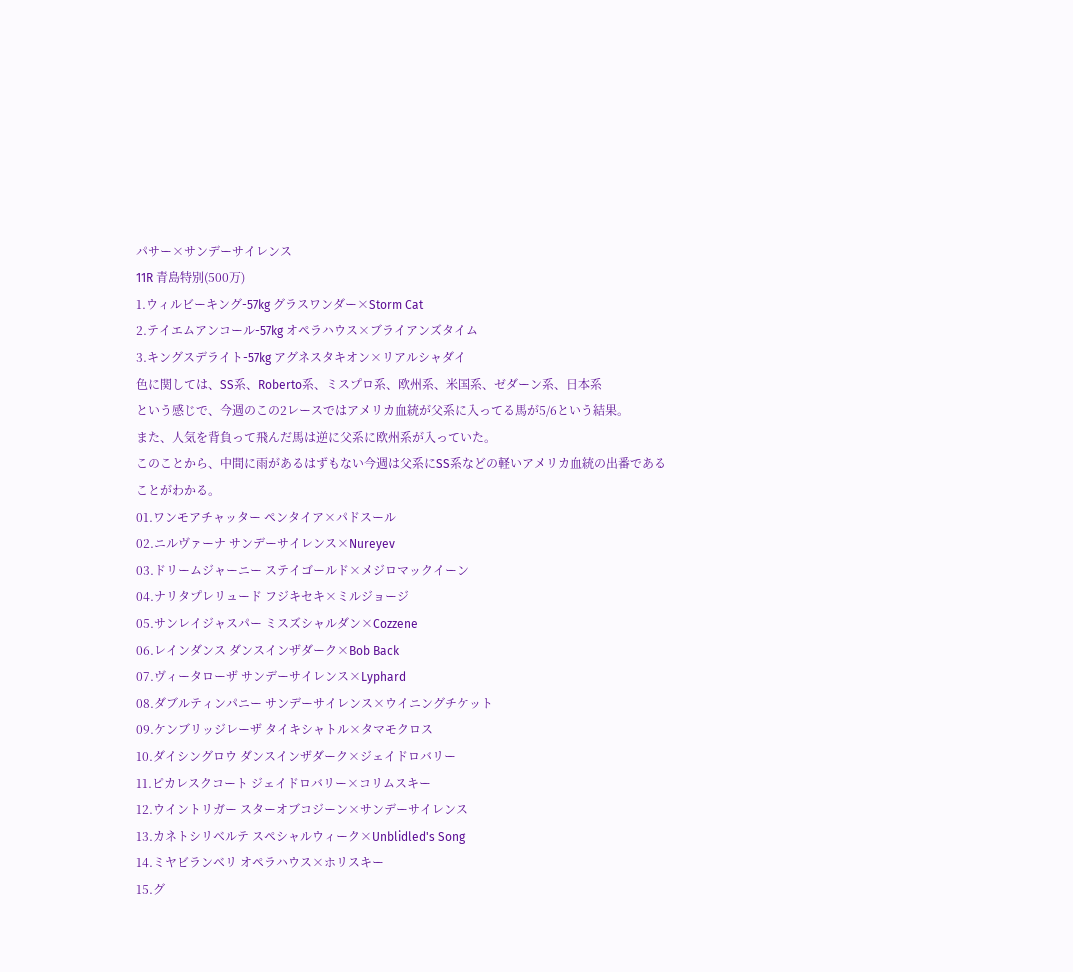パサー×サンデーサイレンス
11R 青島特別(500万)
1.ウィルビーキング-57kg グラスワンダー×Storm Cat
2.テイエムアンコール-57kg オペラハウス×ブライアンズタイム
3.キングスデライト-57kg アグネスタキオン×リアルシャダイ
色に関しては、SS系、Roberto系、ミスプロ系、欧州系、米国系、ゼダーン系、日本系
という感じで、今週のこの2レースではアメリカ血統が父系に入ってる馬が5/6という結果。
また、人気を背負って飛んだ馬は逆に父系に欧州系が入っていた。
このことから、中間に雨があるはずもない今週は父系にSS系などの軽いアメリカ血統の出番であることがわかる。
01.ワンモアチャッター ペンタイア×パドスール
02.ニルヴァーナ サンデーサイレンス×Nureyev
03.ドリームジャーニー ステイゴールド×メジロマックイーン
04.ナリタプレリュード フジキセキ×ミルジョージ
05.サンレイジャスパー ミスズシャルダン×Cozzene
06.レインダンス ダンスインザダーク×Bob Back
07.ヴィータローザ サンデーサイレンス×Lyphard
08.ダブルティンパニー サンデーサイレンス×ウイニングチケット
09.ケンブリッジレーザ タイキシャトル×タマモクロス
10.ダイシングロウ ダンスインザダーク×ジェイドロバリー
11.ピカレスクコート ジェイドロバリー×コリムスキー
12.ウイントリガー スターオブコジーン×サンデーサイレンス
13.カネトシリベルテ スペシャルウィーク×Unblidled's Song
14.ミヤビランベリ オペラハウス×ホリスキー
15.グ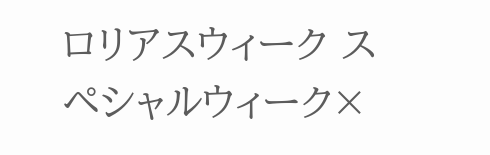ロリアスウィーク スペシャルウィーク×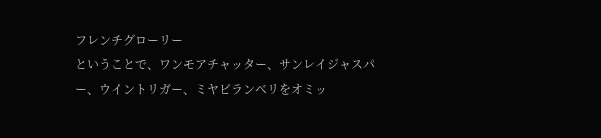フレンチグローリー
ということで、ワンモアチャッター、サンレイジャスパー、ウイントリガー、ミヤビランベリをオミッ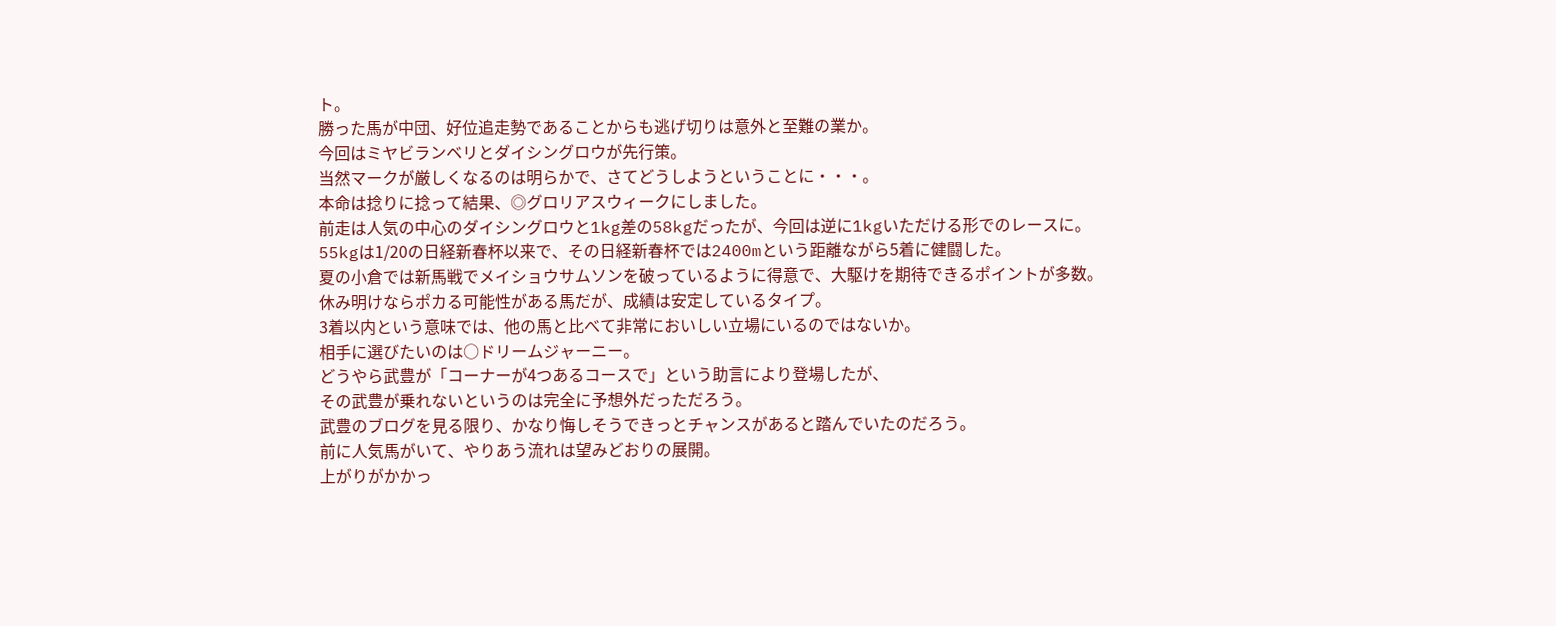ト。
勝った馬が中団、好位追走勢であることからも逃げ切りは意外と至難の業か。
今回はミヤビランベリとダイシングロウが先行策。
当然マークが厳しくなるのは明らかで、さてどうしようということに・・・。
本命は捻りに捻って結果、◎グロリアスウィークにしました。
前走は人気の中心のダイシングロウと1kg差の58kgだったが、今回は逆に1kgいただける形でのレースに。
55kgは1/20の日経新春杯以来で、その日経新春杯では2400mという距離ながら5着に健闘した。
夏の小倉では新馬戦でメイショウサムソンを破っているように得意で、大駆けを期待できるポイントが多数。
休み明けならポカる可能性がある馬だが、成績は安定しているタイプ。
3着以内という意味では、他の馬と比べて非常においしい立場にいるのではないか。
相手に選びたいのは○ドリームジャーニー。
どうやら武豊が「コーナーが4つあるコースで」という助言により登場したが、
その武豊が乗れないというのは完全に予想外だっただろう。
武豊のブログを見る限り、かなり悔しそうできっとチャンスがあると踏んでいたのだろう。
前に人気馬がいて、やりあう流れは望みどおりの展開。
上がりがかかっ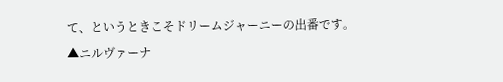て、というときこそドリームジャーニーの出番です。
▲ニルヴァーナ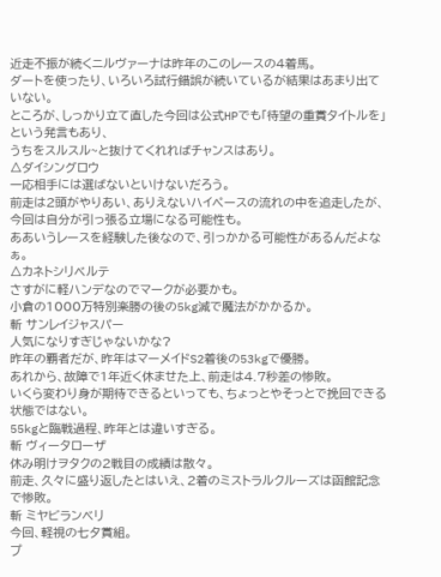近走不振が続くニルヴァーナは昨年のこのレースの4着馬。
ダートを使ったり、いろいろ試行錯誤が続いているが結果はあまり出ていない。
ところが、しっかり立て直した今回は公式HPでも「待望の重賞タイトルを」という発言もあり、
うちをスルスル~と抜けてくれればチャンスはあり。
△ダイシングロウ
一応相手には選ばないといけないだろう。
前走は2頭がやりあい、ありえないハイペースの流れの中を追走したが、今回は自分が引っ張る立場になる可能性も。
ああいうレースを経験した後なので、引っかかる可能性があるんだよなぁ。
△カネトシリベルテ
さすがに軽ハンデなのでマークが必要かも。
小倉の1000万特別楽勝の後の5kg減で魔法がかかるか。
斬 サンレイジャスパー
人気になりすぎじゃないかな?
昨年の覇者だが、昨年はマーメイドS2着後の53kgで優勝。
あれから、故障で1年近く休ませた上、前走は4.7秒差の惨敗。
いくら変わり身が期待できるといっても、ちょっとやそっとで挽回できる状態ではない。
55kgと臨戦過程、昨年とは違いすぎる。
斬 ヴィータローザ
休み明けヲタクの2戦目の成績は散々。
前走、久々に盛り返したとはいえ、2着のミストラルクルーズは函館記念で惨敗。
斬 ミヤビランベリ
今回、軽視の七夕賞組。
プ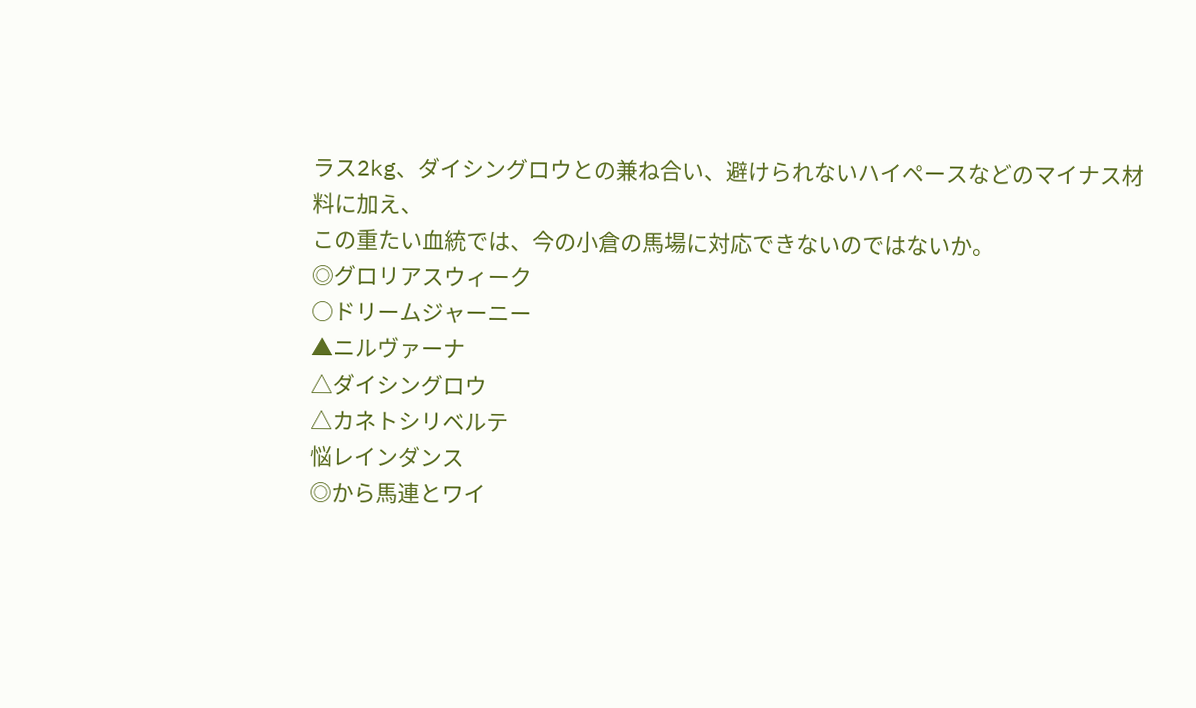ラス2kg、ダイシングロウとの兼ね合い、避けられないハイペースなどのマイナス材料に加え、
この重たい血統では、今の小倉の馬場に対応できないのではないか。
◎グロリアスウィーク
○ドリームジャーニー
▲ニルヴァーナ
△ダイシングロウ
△カネトシリベルテ
悩レインダンス
◎から馬連とワイ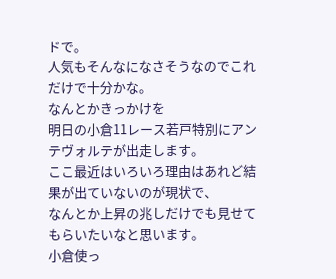ドで。
人気もそんなになさそうなのでこれだけで十分かな。
なんとかきっかけを
明日の小倉11レース若戸特別にアンテヴォルテが出走します。
ここ最近はいろいろ理由はあれど結果が出ていないのが現状で、
なんとか上昇の兆しだけでも見せてもらいたいなと思います。
小倉使っ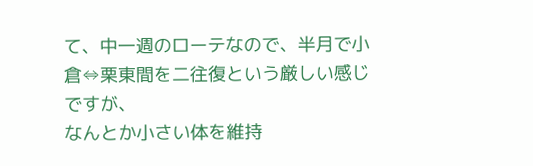て、中一週のローテなので、半月で小倉⇔栗東間を二往復という厳しい感じですが、
なんとか小さい体を維持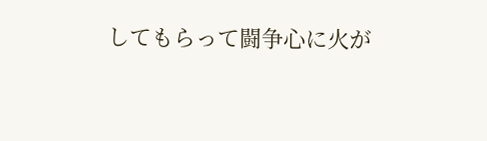してもらって闘争心に火が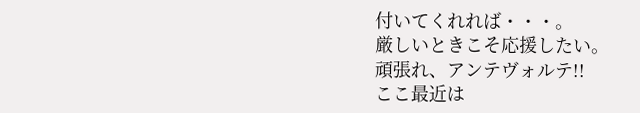付いてくれれば・・・。
厳しいときこそ応援したい。
頑張れ、アンテヴォルテ!!
ここ最近は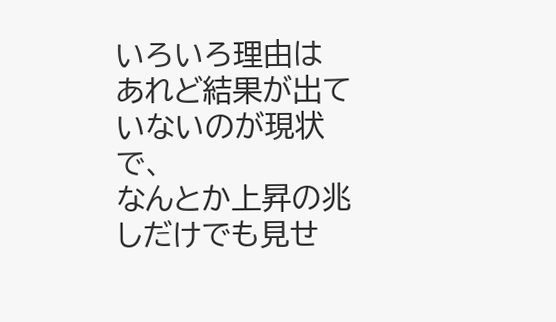いろいろ理由はあれど結果が出ていないのが現状で、
なんとか上昇の兆しだけでも見せ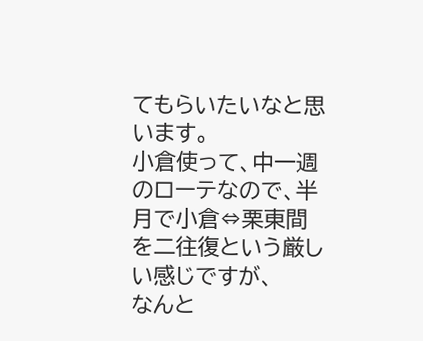てもらいたいなと思います。
小倉使って、中一週のローテなので、半月で小倉⇔栗東間を二往復という厳しい感じですが、
なんと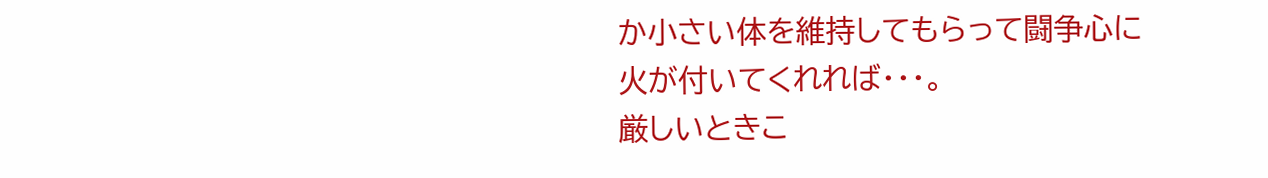か小さい体を維持してもらって闘争心に火が付いてくれれば・・・。
厳しいときこ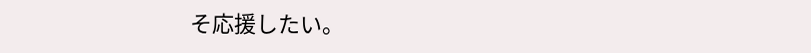そ応援したい。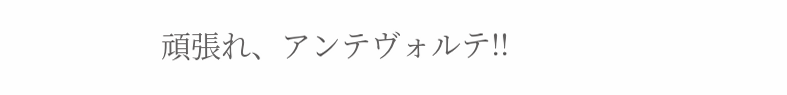頑張れ、アンテヴォルテ!!